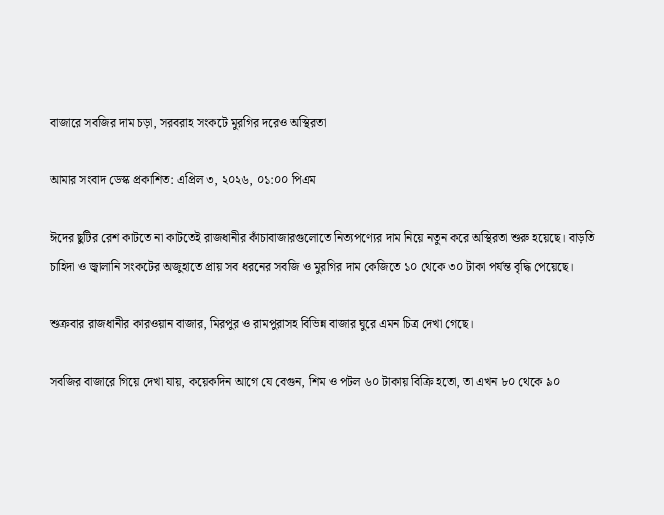বাজারে সবজির দাম চড়া, সরবরাহ সংকটে মুরগির দরেও অস্থিরতা

আমার সংবাদ ডেস্ক প্রকাশিত: এপ্রিল ৩, ২০২৬, ০১:০০ পিএম

ঈদের ছুটির রেশ কাটতে না কাটতেই রাজধানীর কাঁচাবাজারগুলোতে নিত্যপণ্যের দাম নিয়ে নতুন করে অস্থিরতা শুরু হয়েছে। বাড়তি চাহিদা ও জ্বালানি সংকটের অজুহাতে প্রায় সব ধরনের সবজি ও মুরগির দাম কেজিতে ১০ থেকে ৩০ টাকা পর্যন্ত বৃদ্ধি পেয়েছে।

শুক্রবার রাজধানীর কারওয়ান বাজার, মিরপুর ও রামপুরাসহ বিভিন্ন বাজার ঘুরে এমন চিত্র দেখা গেছে।

সবজির বাজারে গিয়ে দেখা যায়, কয়েকদিন আগে যে বেগুন, শিম ও পটল ৬০ টাকায় বিক্রি হতো, তা এখন ৮০ থেকে ৯০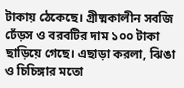টাকায় ঠেকেছে। গ্রীষ্মকালীন সবজি ঢেঁড়স ও বরবটির দাম ১০০ টাকা ছাড়িয়ে গেছে। এছাড়া করলা, ঝিঙা ও চিচিঙ্গার মতো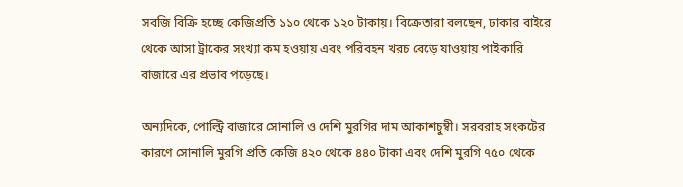সবজি বিক্রি হচ্ছে কেজিপ্রতি ১১০ থেকে ১২০ টাকায়। বিক্রেতারা বলছেন, ঢাকার বাইরে থেকে আসা ট্রাকের সংখ্যা কম হওয়ায় এবং পরিবহন খরচ বেড়ে যাওয়ায় পাইকারি বাজারে এর প্রভাব পড়েছে।

অন্যদিকে, পোল্ট্রি বাজারে সোনালি ও দেশি মুরগির দাম আকাশচুম্বী। সরবরাহ সংকটের কারণে সোনালি মুরগি প্রতি কেজি ৪২০ থেকে ৪৪০ টাকা এবং দেশি মুরগি ৭৫০ থেকে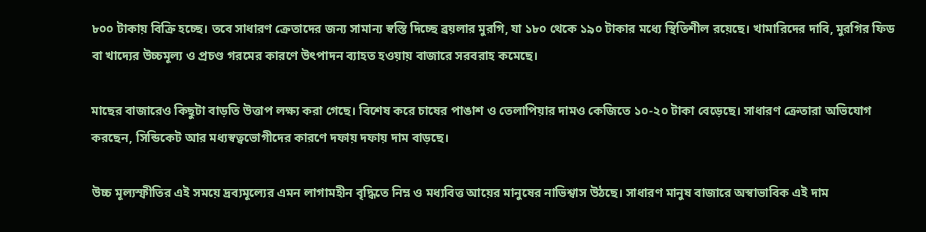৮০০ টাকায় বিক্রি হচ্ছে। তবে সাধারণ ক্রেতাদের জন্য সামান্য স্বস্তি দিচ্ছে ব্রয়লার মুরগি, যা ১৮০ থেকে ১৯০ টাকার মধ্যে স্থিতিশীল রয়েছে। খামারিদের দাবি, মুরগির ফিড বা খাদ্যের উচ্চমূল্য ও প্রচণ্ড গরমের কারণে উৎপাদন ব্যাহত হওয়ায় বাজারে সরবরাহ কমেছে।

মাছের বাজারেও কিছুটা বাড়তি উত্তাপ লক্ষ্য করা গেছে। বিশেষ করে চাষের পাঙাশ ও তেলাপিয়ার দামও কেজিতে ১০-২০ টাকা বেড়েছে। সাধারণ ক্রেতারা অভিযোগ করছেন, সিন্ডিকেট আর মধ্যস্বত্বভোগীদের কারণে দফায় দফায় দাম বাড়ছে।

উচ্চ মূল্যস্ফীতির এই সময়ে দ্রব্যমূল্যের এমন লাগামহীন বৃদ্ধিতে নিম্ন ও মধ্যবিত্ত আয়ের মানুষের নাভিশ্বাস উঠছে। সাধারণ মানুষ বাজারে অস্বাভাবিক এই দাম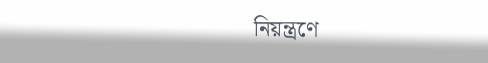নিয়ন্ত্রণে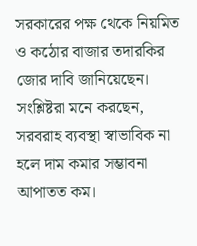সরকারের পক্ষ থেকে নিয়মিত ও কঠোর বাজার তদারকির জোর দাবি জানিয়েছেন। সংশ্লিষ্টরা মনে করছেন, সরবরাহ ব্যবস্থা স্বাভাবিক না হলে দাম কমার সম্ভাবনা আপাতত কম।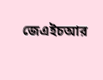জেএইচআর